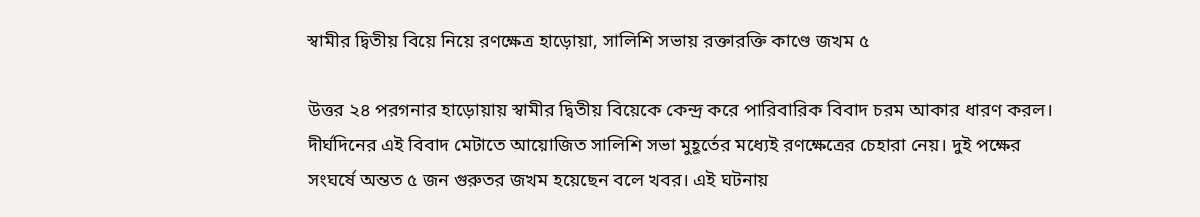স্বামীর দ্বিতীয় বিয়ে নিয়ে রণক্ষেত্র হাড়োয়া, সালিশি সভায় রক্তারক্তি কাণ্ডে জখম ৫

উত্তর ২৪ পরগনার হাড়োয়ায় স্বামীর দ্বিতীয় বিয়েকে কেন্দ্র করে পারিবারিক বিবাদ চরম আকার ধারণ করল। দীর্ঘদিনের এই বিবাদ মেটাতে আয়োজিত সালিশি সভা মুহূর্তের মধ্যেই রণক্ষেত্রের চেহারা নেয়। দুই পক্ষের সংঘর্ষে অন্তত ৫ জন গুরুতর জখম হয়েছেন বলে খবর। এই ঘটনায়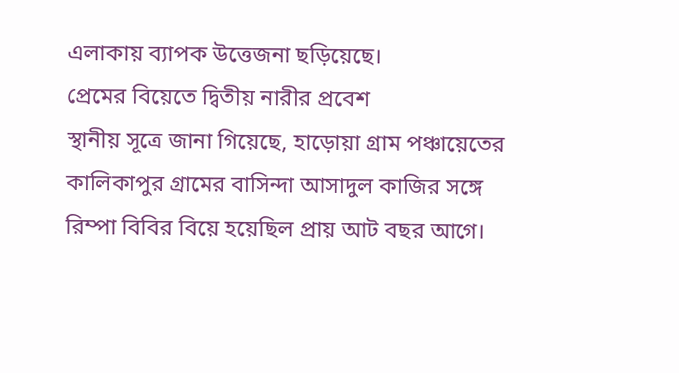এলাকায় ব্যাপক উত্তেজনা ছড়িয়েছে।
প্রেমের বিয়েতে দ্বিতীয় নারীর প্রবেশ
স্থানীয় সূত্রে জানা গিয়েছে, হাড়োয়া গ্রাম পঞ্চায়েতের কালিকাপুর গ্রামের বাসিন্দা আসাদুল কাজির সঙ্গে রিম্পা বিবির বিয়ে হয়েছিল প্রায় আট বছর আগে।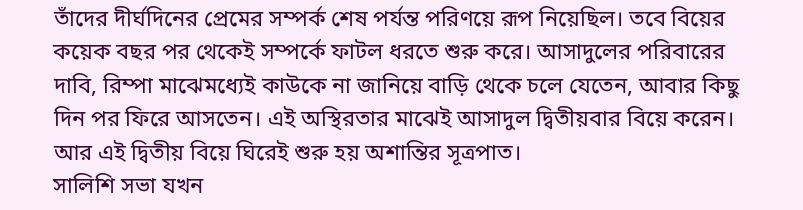তাঁদের দীর্ঘদিনের প্রেমের সম্পর্ক শেষ পর্যন্ত পরিণয়ে রূপ নিয়েছিল। তবে বিয়ের কয়েক বছর পর থেকেই সম্পর্কে ফাটল ধরতে শুরু করে। আসাদুলের পরিবারের দাবি, রিম্পা মাঝেমধ্যেই কাউকে না জানিয়ে বাড়ি থেকে চলে যেতেন, আবার কিছু দিন পর ফিরে আসতেন। এই অস্থিরতার মাঝেই আসাদুল দ্বিতীয়বার বিয়ে করেন। আর এই দ্বিতীয় বিয়ে ঘিরেই শুরু হয় অশান্তির সূত্রপাত।
সালিশি সভা যখন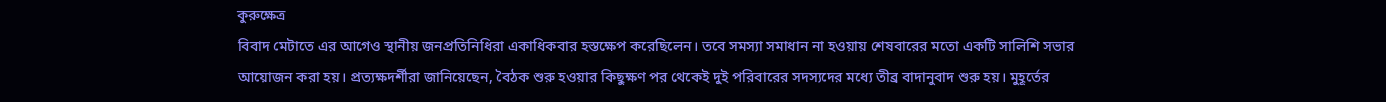কুরুক্ষেত্র
বিবাদ মেটাতে এর আগেও স্থানীয় জনপ্রতিনিধিরা একাধিকবার হস্তক্ষেপ করেছিলেন। তবে সমস্যা সমাধান না হওয়ায় শেষবারের মতো একটি সালিশি সভার আয়োজন করা হয়। প্রত্যক্ষদর্শীরা জানিয়েছেন, বৈঠক শুরু হওয়ার কিছুক্ষণ পর থেকেই দুই পরিবারের সদস্যদের মধ্যে তীব্র বাদানুবাদ শুরু হয়। মুহূর্তের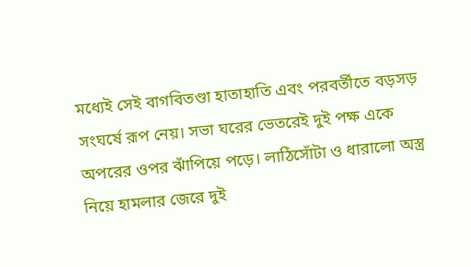মধ্যেই সেই বাগবিতণ্ডা হাতাহাতি এবং পরবর্তীতে বড়সড় সংঘর্ষে রূপ নেয়। সভা ঘরের ভেতরেই দুই পক্ষ একে অপরের ওপর ঝাঁপিয়ে পড়ে। লাঠিসোঁটা ও ধারালো অস্ত্র নিয়ে হামলার জেরে দুই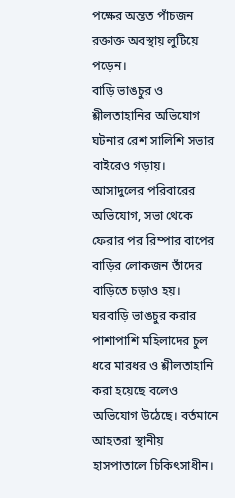পক্ষের অন্তত পাঁচজন রক্তাক্ত অবস্থায় লুটিয়ে পড়েন।
বাড়ি ভাঙচুর ও শ্লীলতাহানির অভিযোগ
ঘটনার রেশ সালিশি সভার বাইরেও গড়ায়। আসাদুলের পরিবারের অভিযোগ, সভা থেকে ফেরার পর রিম্পার বাপের বাড়ির লোকজন তাঁদের বাড়িতে চড়াও হয়। ঘরবাড়ি ভাঙচুর করার পাশাপাশি মহিলাদের চুল ধরে মারধর ও শ্লীলতাহানি করা হয়েছে বলেও অভিযোগ উঠেছে। বর্তমানে আহতরা স্থানীয় হাসপাতালে চিকিৎসাধীন।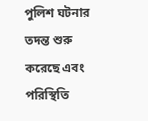পুলিশ ঘটনার তদন্ত শুরু করেছে এবং পরিস্থিতি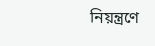নিয়ন্ত্রণে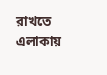রাখতে এলাকায়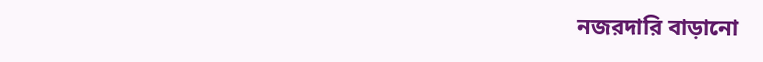নজরদারি বাড়ানো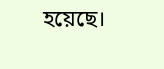হয়েছে।